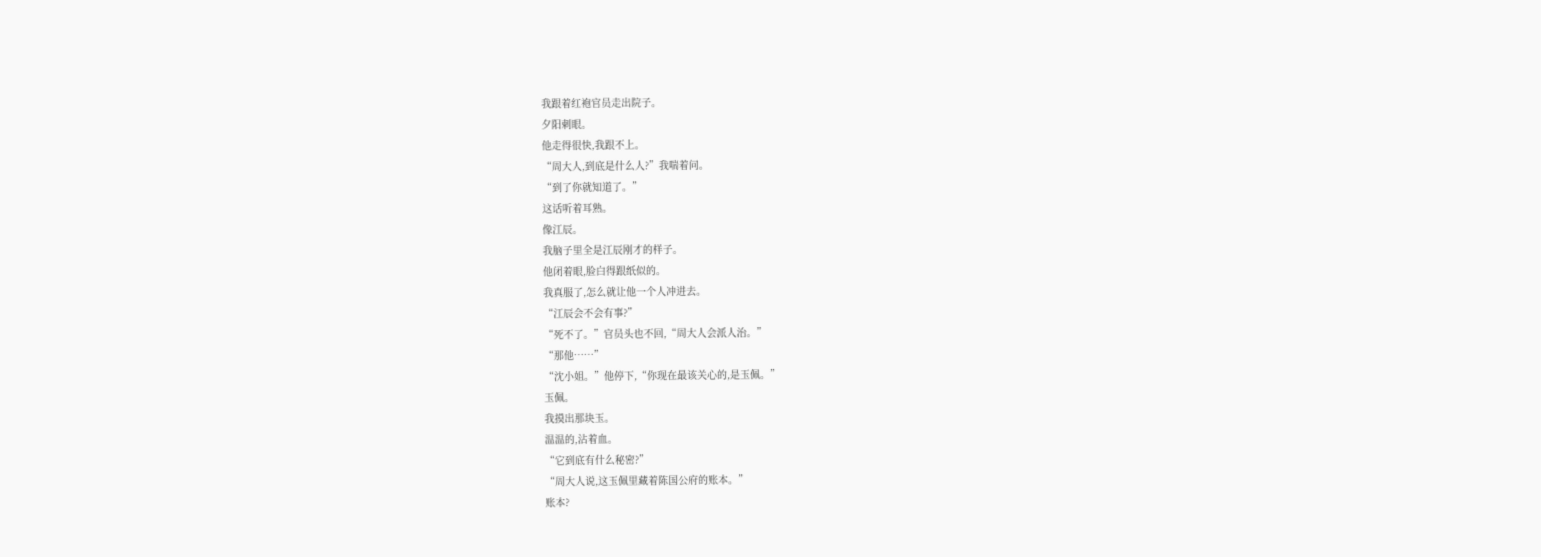我跟着红袍官员走出院子。
夕阳刺眼。
他走得很快,我跟不上。
“周大人,到底是什么人?”我喘着问。
“到了你就知道了。”
这话听着耳熟。
像江辰。
我脑子里全是江辰刚才的样子。
他闭着眼,脸白得跟纸似的。
我真服了,怎么就让他一个人冲进去。
“江辰会不会有事?”
“死不了。”官员头也不回,“周大人会派人治。”
“那他……”
“沈小姐。”他停下,“你现在最该关心的,是玉佩。”
玉佩。
我摸出那块玉。
温温的,沾着血。
“它到底有什么秘密?”
“周大人说,这玉佩里藏着陈国公府的账本。”
账本?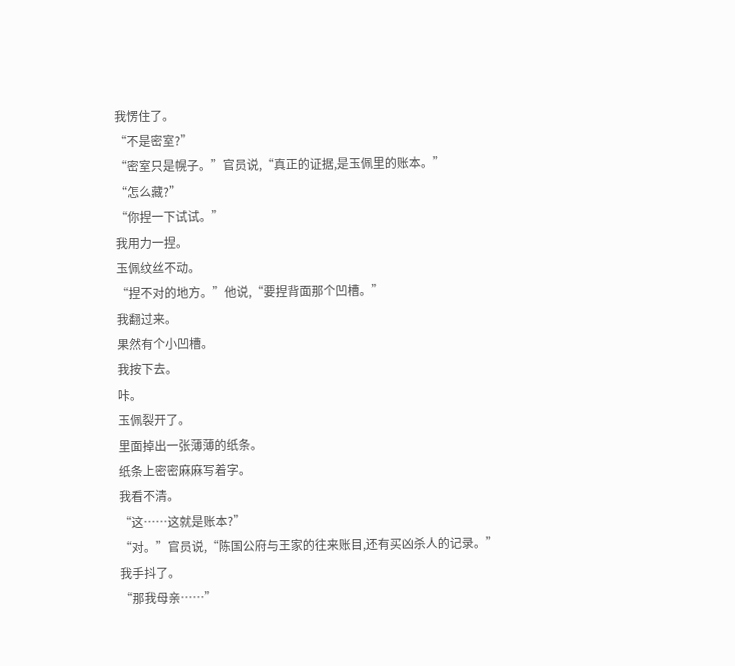我愣住了。
“不是密室?”
“密室只是幌子。”官员说,“真正的证据,是玉佩里的账本。”
“怎么藏?”
“你捏一下试试。”
我用力一捏。
玉佩纹丝不动。
“捏不对的地方。”他说,“要捏背面那个凹槽。”
我翻过来。
果然有个小凹槽。
我按下去。
咔。
玉佩裂开了。
里面掉出一张薄薄的纸条。
纸条上密密麻麻写着字。
我看不清。
“这……这就是账本?”
“对。”官员说,“陈国公府与王家的往来账目,还有买凶杀人的记录。”
我手抖了。
“那我母亲……”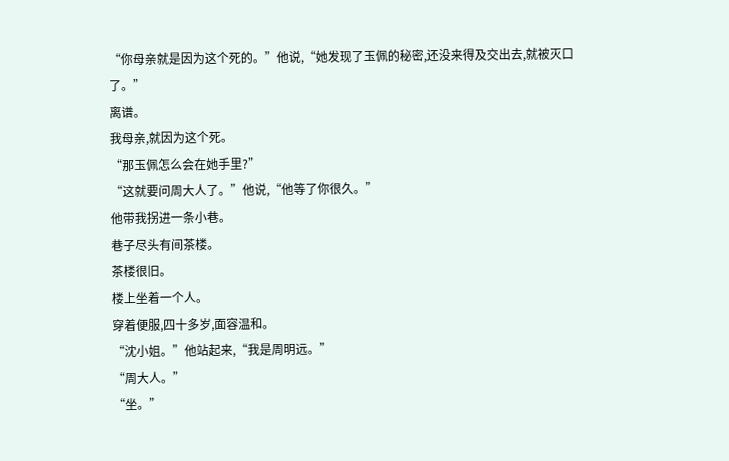“你母亲就是因为这个死的。”他说,“她发现了玉佩的秘密,还没来得及交出去,就被灭口了。”
离谱。
我母亲,就因为这个死。
“那玉佩怎么会在她手里?”
“这就要问周大人了。”他说,“他等了你很久。”
他带我拐进一条小巷。
巷子尽头有间茶楼。
茶楼很旧。
楼上坐着一个人。
穿着便服,四十多岁,面容温和。
“沈小姐。”他站起来,“我是周明远。”
“周大人。”
“坐。”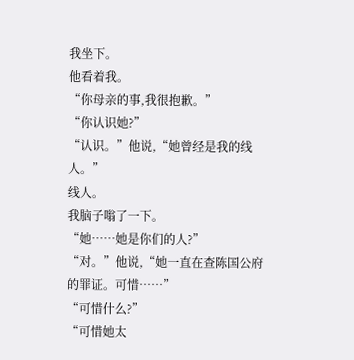我坐下。
他看着我。
“你母亲的事,我很抱歉。”
“你认识她?”
“认识。”他说,“她曾经是我的线人。”
线人。
我脑子嗡了一下。
“她……她是你们的人?”
“对。”他说,“她一直在查陈国公府的罪证。可惜……”
“可惜什么?”
“可惜她太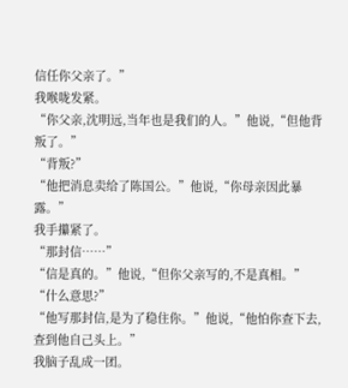信任你父亲了。”
我喉咙发紧。
“你父亲,沈明远,当年也是我们的人。”他说,“但他背叛了。”
“背叛?”
“他把消息卖给了陈国公。”他说,“你母亲因此暴露。”
我手攥紧了。
“那封信……”
“信是真的。”他说,“但你父亲写的,不是真相。”
“什么意思?”
“他写那封信,是为了稳住你。”他说,“他怕你查下去,查到他自己头上。”
我脑子乱成一团。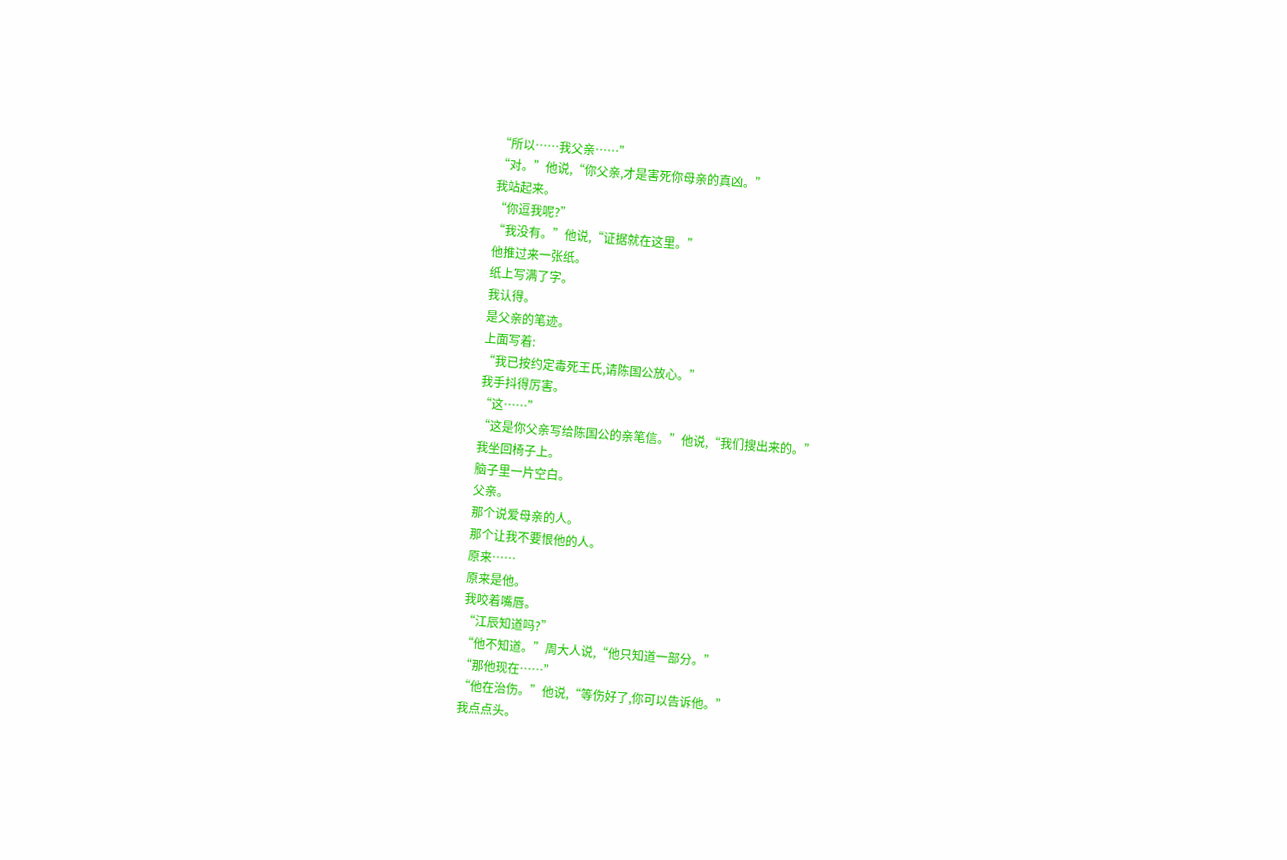“所以……我父亲……”
“对。”他说,“你父亲,才是害死你母亲的真凶。”
我站起来。
“你逗我呢?”
“我没有。”他说,“证据就在这里。”
他推过来一张纸。
纸上写满了字。
我认得。
是父亲的笔迹。
上面写着:
“我已按约定毒死王氏,请陈国公放心。”
我手抖得厉害。
“这……”
“这是你父亲写给陈国公的亲笔信。”他说,“我们搜出来的。”
我坐回椅子上。
脑子里一片空白。
父亲。
那个说爱母亲的人。
那个让我不要恨他的人。
原来……
原来是他。
我咬着嘴唇。
“江辰知道吗?”
“他不知道。”周大人说,“他只知道一部分。”
“那他现在……”
“他在治伤。”他说,“等伤好了,你可以告诉他。”
我点点头。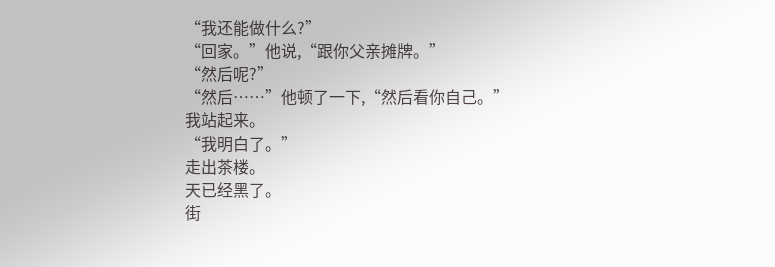“我还能做什么?”
“回家。”他说,“跟你父亲摊牌。”
“然后呢?”
“然后……”他顿了一下,“然后看你自己。”
我站起来。
“我明白了。”
走出茶楼。
天已经黑了。
街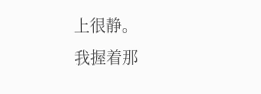上很静。
我握着那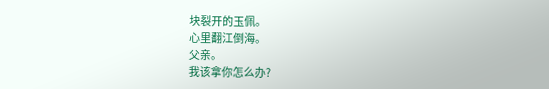块裂开的玉佩。
心里翻江倒海。
父亲。
我该拿你怎么办?